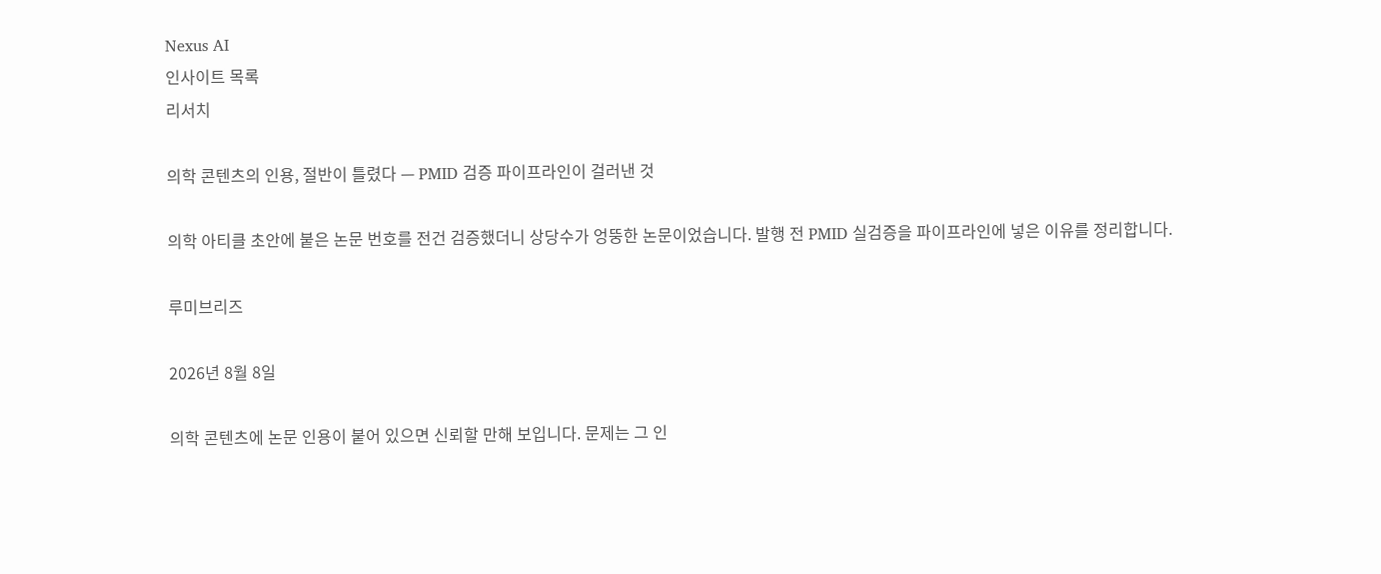Nexus AI
인사이트 목록
리서치

의학 콘텐츠의 인용, 절반이 틀렸다 — PMID 검증 파이프라인이 걸러낸 것

의학 아티클 초안에 붙은 논문 번호를 전건 검증했더니 상당수가 엉뚱한 논문이었습니다. 발행 전 PMID 실검증을 파이프라인에 넣은 이유를 정리합니다.

루미브리즈

2026년 8월 8일

의학 콘텐츠에 논문 인용이 붙어 있으면 신뢰할 만해 보입니다. 문제는 그 인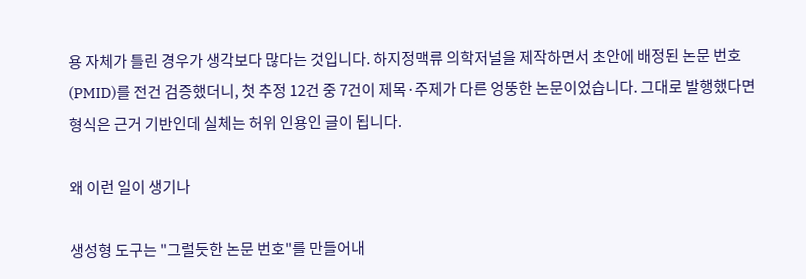용 자체가 틀린 경우가 생각보다 많다는 것입니다. 하지정맥류 의학저널을 제작하면서 초안에 배정된 논문 번호(PMID)를 전건 검증했더니, 첫 추정 12건 중 7건이 제목·주제가 다른 엉뚱한 논문이었습니다. 그대로 발행했다면 형식은 근거 기반인데 실체는 허위 인용인 글이 됩니다.

왜 이런 일이 생기나

생성형 도구는 "그럴듯한 논문 번호"를 만들어내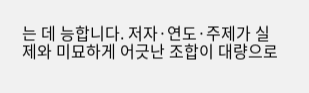는 데 능합니다. 저자·연도·주제가 실제와 미묘하게 어긋난 조합이 대량으로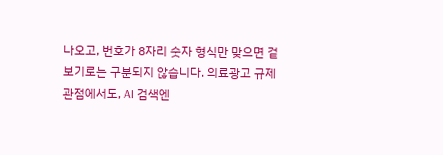나오고, 번호가 8자리 숫자 형식만 맞으면 겉보기로는 구분되지 않습니다. 의료광고 규제 관점에서도, AI 검색엔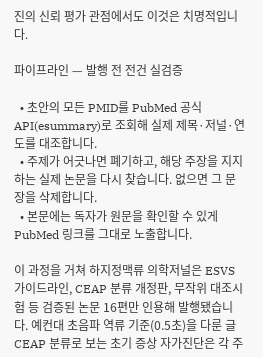진의 신뢰 평가 관점에서도 이것은 치명적입니다.

파이프라인 — 발행 전 전건 실검증

  • 초안의 모든 PMID를 PubMed 공식 API(esummary)로 조회해 실제 제목·저널·연도를 대조합니다.
  • 주제가 어긋나면 폐기하고, 해당 주장을 지지하는 실제 논문을 다시 찾습니다. 없으면 그 문장을 삭제합니다.
  • 본문에는 독자가 원문을 확인할 수 있게 PubMed 링크를 그대로 노출합니다.

이 과정을 거쳐 하지정맥류 의학저널은 ESVS 가이드라인, CEAP 분류 개정판, 무작위 대조시험 등 검증된 논문 16편만 인용해 발행됐습니다. 예컨대 초음파 역류 기준(0.5초)을 다룬 글CEAP 분류로 보는 초기 증상 자가진단은 각 주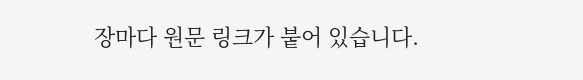장마다 원문 링크가 붙어 있습니다.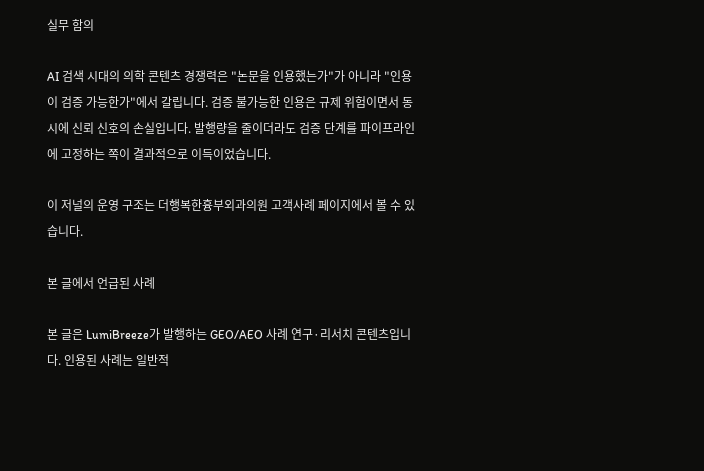실무 함의

AI 검색 시대의 의학 콘텐츠 경쟁력은 "논문을 인용했는가"가 아니라 "인용이 검증 가능한가"에서 갈립니다. 검증 불가능한 인용은 규제 위험이면서 동시에 신뢰 신호의 손실입니다. 발행량을 줄이더라도 검증 단계를 파이프라인에 고정하는 쪽이 결과적으로 이득이었습니다.

이 저널의 운영 구조는 더행복한흉부외과의원 고객사례 페이지에서 볼 수 있습니다.

본 글에서 언급된 사례

본 글은 LumiBreeze가 발행하는 GEO/AEO 사례 연구·리서치 콘텐츠입니다. 인용된 사례는 일반적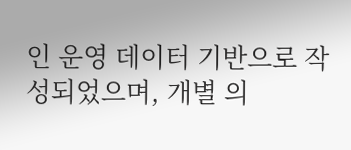인 운영 데이터 기반으로 작성되었으며, 개별 의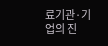료기관·기업의 진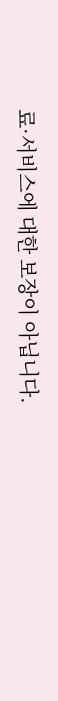료·서비스에 대한 보장이 아닙니다.